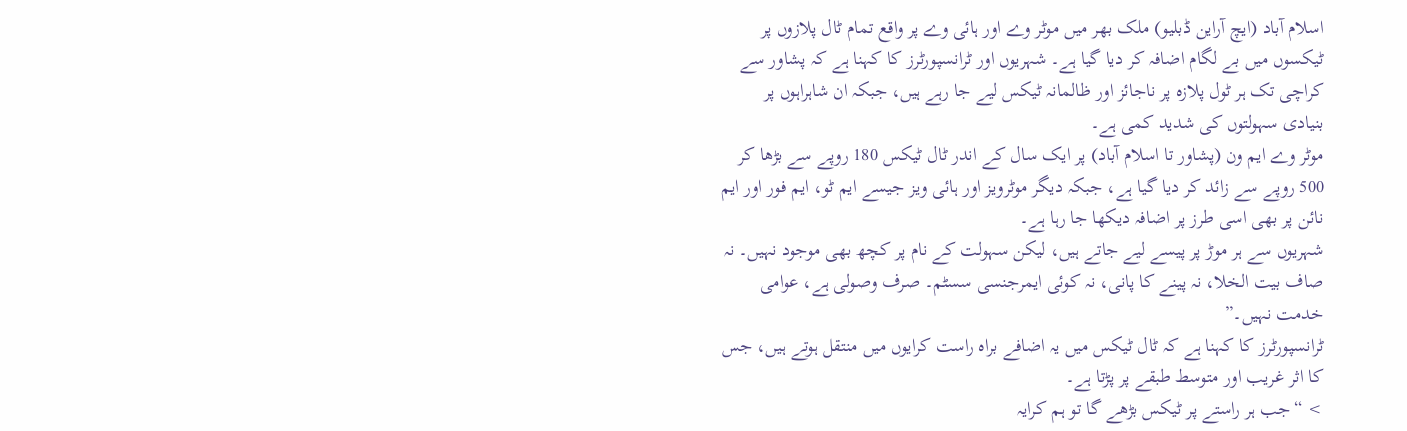اسلام آباد (ایچ آراین ڈبلیو) ملک بھر میں موٹر وے اور ہائی وے پر واقع تمام ٹال پلازوں پر ٹیکسوں میں بے لگام اضافہ کر دیا گیا ہے۔ شہریوں اور ٹرانسپورٹرز کا کہنا ہے کہ پشاور سے کراچی تک ہر ٹول پلازہ پر ناجائز اور ظالمانہ ٹیکس لیے جا رہے ہیں، جبکہ ان شاہراہوں پر بنیادی سہولتوں کی شدید کمی ہے۔
موٹر وے ایم ون (پشاور تا اسلام آباد) پر ایک سال کے اندر ٹال ٹیکس 180 روپے سے بڑھا کر 500 روپے سے زائد کر دیا گیا ہے، جبکہ دیگر موٹرویز اور ہائی ویز جیسے ایم ٹو، ایم فور اور ایم نائن پر بھی اسی طرز پر اضافہ دیکھا جا رہا ہے۔
شہریوں سے ہر موڑ پر پیسے لیے جاتے ہیں، لیکن سہولت کے نام پر کچھ بھی موجود نہیں۔ نہ صاف بیت الخلا، نہ پینے کا پانی، نہ کوئی ایمرجنسی سسٹم۔ صرف وصولی ہے، عوامی خدمت نہیں۔”
ٹرانسپورٹرز کا کہنا ہے کہ ٹال ٹیکس میں یہ اضافے براہ راست کرایوں میں منتقل ہوتے ہیں، جس کا اثر غریب اور متوسط طبقے پر پڑتا ہے۔
> “جب ہر راستے پر ٹیکس بڑھے گا تو ہم کرایہ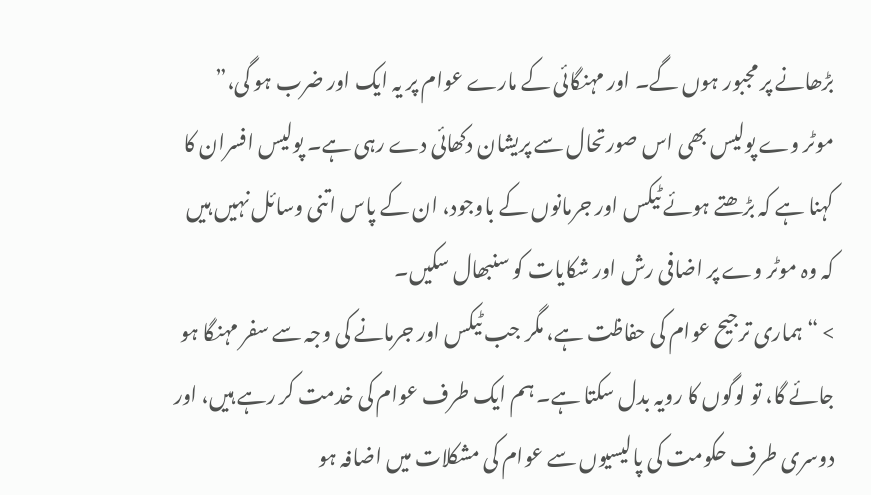بڑھانے پر مجبور ہوں گے۔ اور مہنگائی کے مارے عوام پر یہ ایک اور ضرب ہو گی،”
موٹر وے پولیس بھی اس صورتحال سے پریشان دکھائی دے رہی ہے۔ پولیس افسران کا کہنا ہے کہ بڑھتے ہوئے ٹیکس اور جرمانوں کے باوجود، ان کے پاس اتنی وسائل نہیں ہیں کہ وہ موٹر وے پر اضافی رش اور شکایات کو سنبھال سکیں۔
> “ہماری ترجیح عوام کی حفاظت ہے، مگر جب ٹیکس اور جرمانے کی وجہ سے سفر مہنگا ہو جائے گا، تو لوگوں کا رویہ بدل سکتا ہے۔ ہم ایک طرف عوام کی خدمت کر رہے ہیں، اور دوسری طرف حکومت کی پالیسیوں سے عوام کی مشکلات میں اضافہ ہو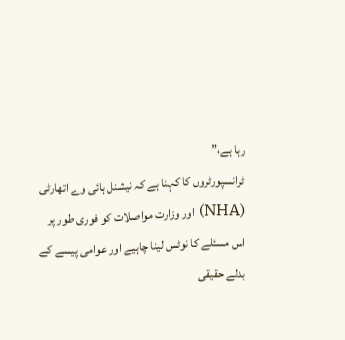رہا ہے،”
ٹرانسپورٹروں کا کہنا ہے کہ نیشنل ہائی وے اتھارٹی (NHA) اور وزارت مواصلات کو فوری طور پر اس مسئلے کا نوٹس لینا چاہیے اور عوامی پیسے کے بدلے حقیقی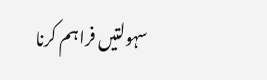سہولتیں فراہم کرنا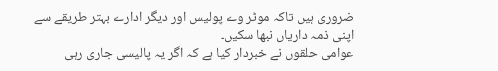ضروری ہیں تاکہ موٹر وے پولیس اور دیگر ادارے بہتر طریقے سے اپنی ذمہ داریاں نبھا سکیں۔
عوامی حلقوں نے خبردار کیا ہے کہ اگر یہ پالیسی جاری رہی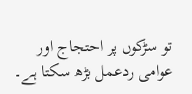تو سڑکوں پر احتجاج اور عوامی ردعمل بڑھ سکتا ہے۔